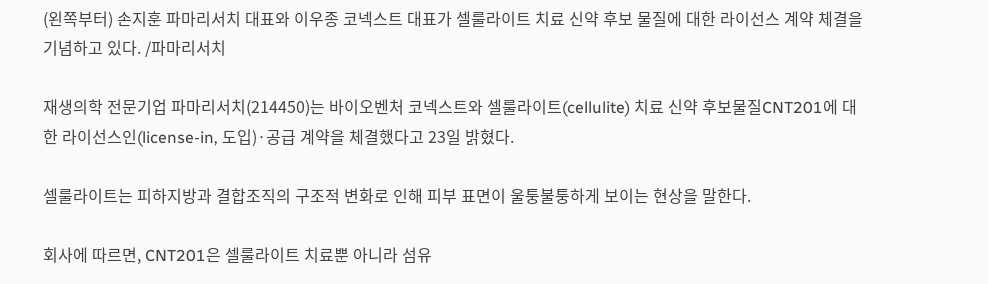(왼쪽부터) 손지훈 파마리서치 대표와 이우종 코넥스트 대표가 셀룰라이트 치료 신약 후보 물질에 대한 라이선스 계약 체결을 기념하고 있다. /파마리서치

재생의학 전문기업 파마리서치(214450)는 바이오벤처 코넥스트와 셀룰라이트(cellulite) 치료 신약 후보물질CNT201에 대한 라이선스인(license-in, 도입)·공급 계약을 체결했다고 23일 밝혔다.

셀룰라이트는 피하지방과 결합조직의 구조적 변화로 인해 피부 표면이 울퉁불퉁하게 보이는 현상을 말한다.

회사에 따르면, CNT201은 셀룰라이트 치료뿐 아니라 섬유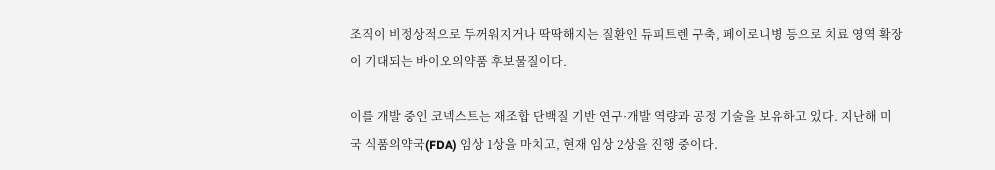조직이 비정상적으로 두꺼워지거나 딱딱해지는 질환인 듀피트렌 구축, 페이로니병 등으로 치료 영역 확장이 기대되는 바이오의약품 후보물질이다.

이를 개발 중인 코넥스트는 재조합 단백질 기반 연구·개발 역량과 공정 기술을 보유하고 있다. 지난해 미국 식품의약국(FDA) 임상 1상을 마치고, 현재 임상 2상을 진행 중이다.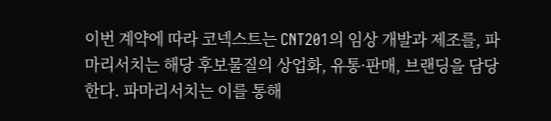이번 계약에 따라 코넥스트는 CNT201의 임상 개발과 제조를, 파마리서치는 해당 후보물질의 상업화, 유통·판매, 브랜딩을 담당한다. 파마리서치는 이를 통해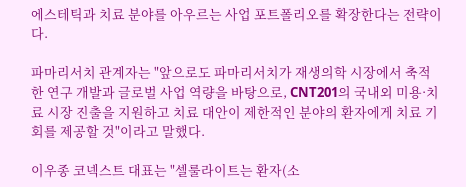에스테틱과 치료 분야를 아우르는 사업 포트폴리오를 확장한다는 전략이다.

파마리서치 관계자는 "앞으로도 파마리서치가 재생의학 시장에서 축적한 연구 개발과 글로벌 사업 역량을 바탕으로, CNT201의 국내외 미용·치료 시장 진출을 지원하고 치료 대안이 제한적인 분야의 환자에게 치료 기회를 제공할 것"이라고 말했다.

이우종 코넥스트 대표는 "셀룰라이트는 환자(소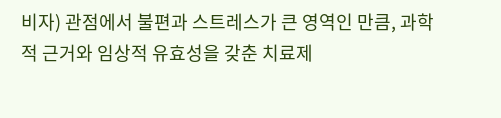비자) 관점에서 불편과 스트레스가 큰 영역인 만큼, 과학적 근거와 임상적 유효성을 갖춘 치료제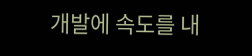개발에 속도를 내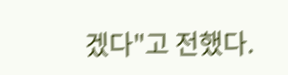겠다"고 전했다.